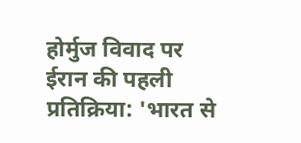होर्मुज विवाद पर ईरान की पहली प्रतिक्रिया: 'भारत से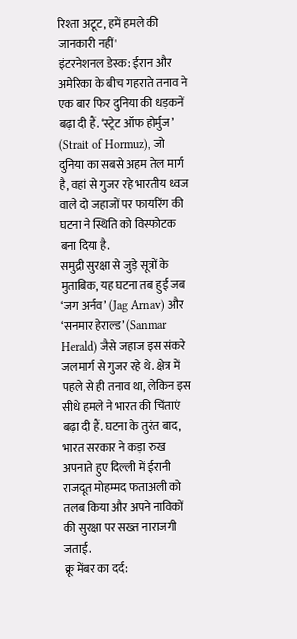रिश्ता अटूट, हमें हमले की जानकारी नहीं'
इंटरनेशनल डेस्क: ईरान और अमेरिका के बीच गहराते तनाव ने एक बार फिर दुनिया की धड़कनें बढ़ा दी हैं. ‘स्ट्रेट ऑफ होर्मुज’ (Strait of Hormuz), जो दुनिया का सबसे अहम तेल मार्ग है, वहां से गुजर रहे भारतीय ध्वज वाले दो जहाजों पर फायरिंग की घटना ने स्थिति को विस्फोटक बना दिया है.
समुद्री सुरक्षा से जुड़े सूत्रों के मुताबिक, यह घटना तब हुई जब ‘जग अर्नव’ (Jag Arnav) और ‘सनमार हेराल्ड’ (Sanmar Herald) जैसे जहाज इस संकरे जलमार्ग से गुजर रहे थे. क्षेत्र में पहले से ही तनाव था, लेकिन इस सीधे हमले ने भारत की चिंताएं बढ़ा दी हैं. घटना के तुरंत बाद, भारत सरकार ने कड़ा रुख अपनाते हुए दिल्ली में ईरानी राजदूत मोहम्मद फताअली को तलब किया और अपने नाविकों की सुरक्षा पर सख्त नाराजगी जताई.
क्रू मेंबर का दर्द: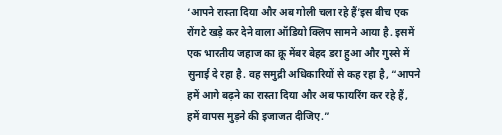‘आपने रास्ता दिया और अब गोली चला रहे हैं’इस बीच एक रोंगटे खड़े कर देने वाला ऑडियो क्लिप सामने आया है. इसमें एक भारतीय जहाज का क्रू मेंबर बेहद डरा हुआ और गुस्से में सुनाई दे रहा है. वह समुद्री अधिकारियों से कह रहा है, “आपने हमें आगे बढ़ने का रास्ता दिया और अब फायरिंग कर रहे हैं, हमें वापस मुड़ने की इजाजत दीजिए.”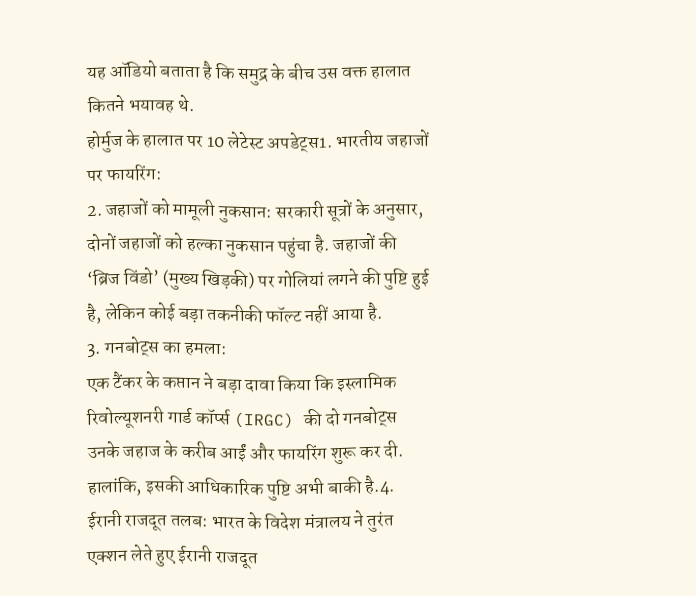यह ऑडियो बताता है कि समुद्र के बीच उस वक्त हालात कितने भयावह थे.
होर्मुज के हालात पर 10 लेटेस्ट अपडेट्स1. भारतीय जहाजों पर फायरिंग:
2. जहाजों को मामूली नुकसान: सरकारी सूत्रों के अनुसार, दोनों जहाजों को हल्का नुकसान पहुंचा है. जहाजों की ‘ब्रिज विंडो’ (मुख्य खिड़की) पर गोलियां लगने की पुष्टि हुई है, लेकिन कोई बड़ा तकनीकी फॉल्ट नहीं आया है.
3. गनबोट्स का हमला:
एक टैंकर के कप्तान ने बड़ा दावा किया कि इस्लामिक रिवोल्यूशनरी गार्ड कॉर्प्स (IRGC) की दो गनबोट्स उनके जहाज के करीब आईं और फायरिंग शुरू कर दी. हालांकि, इसकी आधिकारिक पुष्टि अभी बाकी है.4. ईरानी राजदूत तलब: भारत के विदेश मंत्रालय ने तुरंत एक्शन लेते हुए ईरानी राजदूत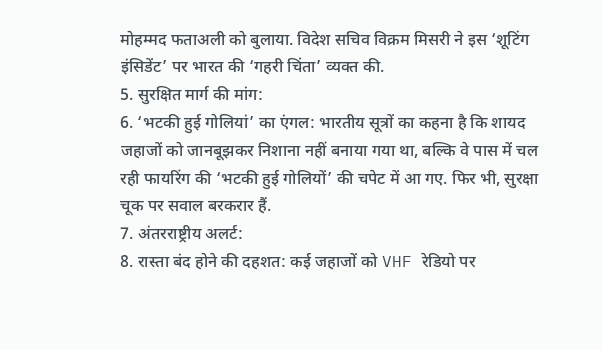मोहम्मद फताअली को बुलाया. विदेश सचिव विक्रम मिसरी ने इस ‘शूटिंग इंसिडेंट’ पर भारत की ‘गहरी चिंता’ व्यक्त की.
5. सुरक्षित मार्ग की मांग:
6. ‘भटकी हुई गोलियां’ का एंगल: भारतीय सूत्रों का कहना है कि शायद जहाजों को जानबूझकर निशाना नहीं बनाया गया था, बल्कि वे पास में चल रही फायरिंग की ‘भटकी हुई गोलियों’ की चपेट में आ गए. फिर भी, सुरक्षा चूक पर सवाल बरकरार हैं.
7. अंतरराष्ट्रीय अलर्ट:
8. रास्ता बंद होने की दहशत: कई जहाजों को VHF रेडियो पर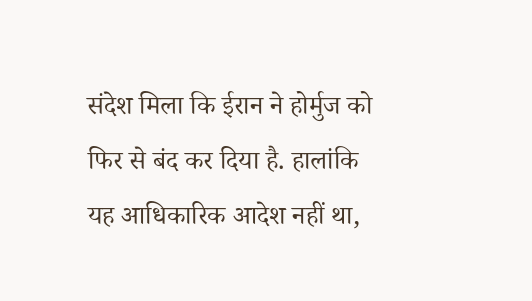संदेश मिला कि ईरान ने होर्मुज को फिर से बंद कर दिया है. हालांकि यह आधिकारिक आदेश नहीं था,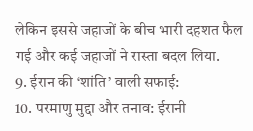लेकिन इससे जहाजों के बीच भारी दहशत फैल गई और कई जहाजों ने रास्ता बदल लिया.
9. ईरान की ‘शांति’ वाली सफाई:
10. परमाणु मुद्दा और तनाव: ईरानी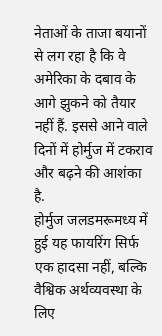नेताओं के ताजा बयानों से लग रहा है कि वे अमेरिका के दबाव के आगे झुकने को तैयार नहीं हैं. इससे आने वाले दिनों में होर्मुज में टकराव और बढ़ने की आशंका है.
होर्मुज जलडमरूमध्य में हुई यह फायरिंग सिर्फ एक हादसा नहीं, बल्कि वैश्विक अर्थव्यवस्था के लिए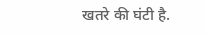खतरे की घंटी है.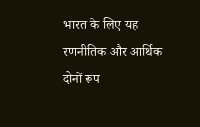भारत के लिए यह रणनीतिक और आर्थिक दोनों रूप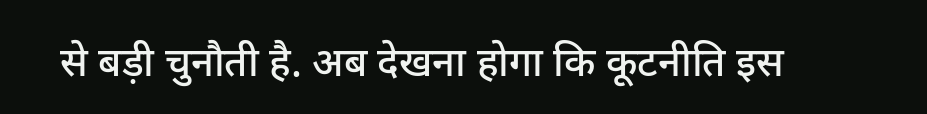से बड़ी चुनौती है. अब देखना होगा कि कूटनीति इस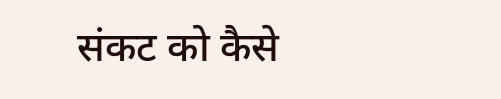संकट को कैसे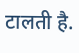टालती है.